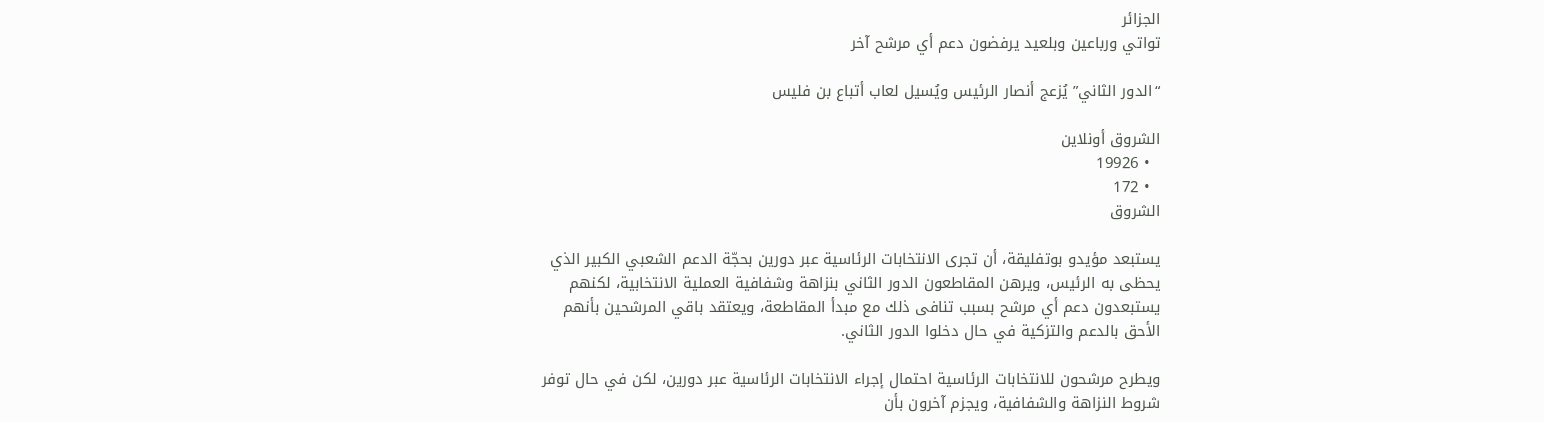الجزائر
تواتي ورباعين وبلعيد يرفضون دعم أي مرشح آخر

“الدور الثاني” يُزعج أنصار الرئيس ويُسيل لعاب أتباع بن فليس

الشروق أونلاين
  • 19926
  • 172
الشروق

يستبعد مؤيدو بوتفليقة، أن تجرى الانتخابات الرئاسية عبر دورين بحجّة الدعم الشعبي الكبير الذي يحظى به الرئيس، ويرهن المقاطعون الدور الثاني بنزاهة وشفافية العملية الانتخابية، لكنهم يستبعدون دعم أي مرشح بسبب تنافى ذلك مع مبدأ المقاطعة، ويعتقد باقي المرشحين بأنهم الأحق بالدعم والتزكية في حال دخلوا الدور الثاني.

ويطرح مرشحون للانتخابات الرئاسية احتمال إجراء الانتخابات الرئاسية عبر دورين، لكن في حال توفر شروط النزاهة والشفافية، ويجزم آخرون بأن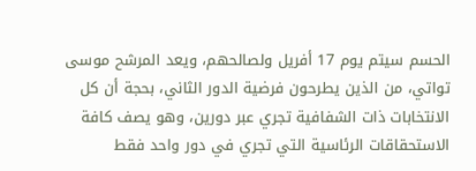الحسم سيتم يوم 17 أفريل ولصالحهم، ويعد المرشح موسى تواتي، من الذين يطرحون فرضية الدور الثاني، بحجة أن كل الانتخابات ذات الشفافية تجري عبر دورين، وهو يصف كافة الاستحقاقات الرئاسية التي تجري في دور واحد فقط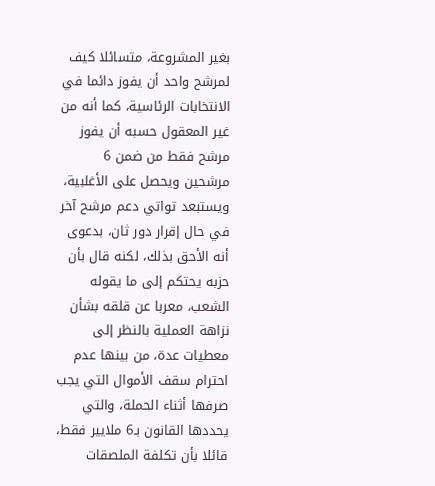بغير المشروعة، متسائلا كيف لمرشح واحد أن يفوز دائما في الانتخابات الرئاسية، كما أنه من غير المعقول حسبه أن يفوز مرشح فقط من ضمن 6 مرشحين ويحصل على الأغلبية، ويستبعد تواتي دعم مرشح آخر في حال إقرار دور ثان، بدعوى أنه الأحق بذلك، لكنه قال بأن حزبه يحتكم إلى ما يقوله الشعب، معربا عن قلقه بشأن نزاهة العملية بالنظر إلى معطيات عدة، من بينها عدم احترام سقف الأموال التي يجب صرفها أثناء الحملة، والتي يحددها القانون بـ6 ملايير فقط، قائلا بأن تكلفة الملصقات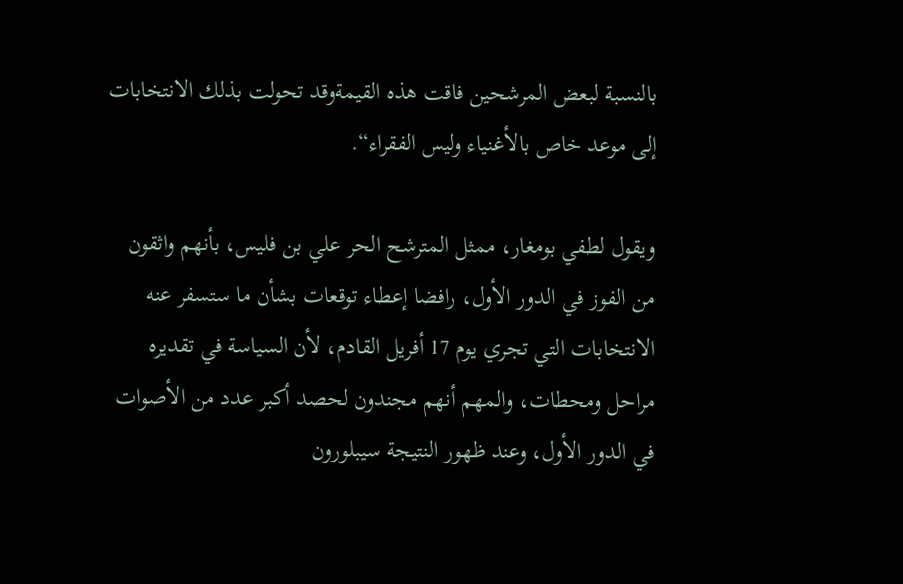بالنسبة لبعض المرشحين فاقت هذه القيمةوقد تحولت بذلك الانتخابات إلى موعد خاص بالأغنياء وليس الفقراء“.

ويقول لطفي بومغار، ممثل المترشح الحر علي بن فليس، بأنهم واثقون من الفوز في الدور الأول، رافضا إعطاء توقعات بشأن ما ستسفر عنه الانتخابات التي تجري يوم 17 أفريل القادم، لأن السياسة في تقديره مراحل ومحطات، والمهم أنهم مجندون لحصد أكبر عدد من الأصوات في الدور الأول، وعند ظهور النتيجة سيبلورون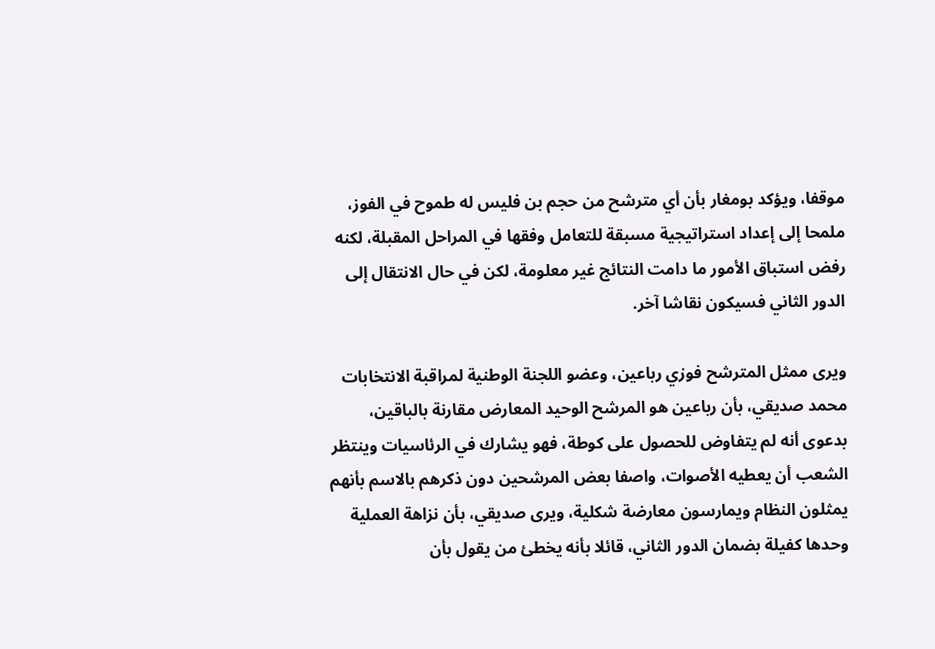موقفا، ويؤكد بومغار بأن أي مترشح من حجم بن فليس له طموح في الفوز، ملمحا إلى إعداد استراتيجية مسبقة للتعامل وفقها في المراحل المقبلة، لكنه رفض استباق الأمور ما دامت النتائج غير معلومة، لكن في حال الانتقال إلى الدور الثاني فسيكون نقاشا آخر.

ويرى ممثل المترشح فوزي رباعين، وعضو اللجنة الوطنية لمراقبة الانتخابات محمد صديقي، بأن رباعين هو المرشح الوحيد المعارض مقارنة بالباقين، بدعوى أنه لم يتفاوض للحصول على كوطة، فهو يشارك في الرئاسيات وينتظر الشعب أن يعطيه الأصوات، واصفا بعض المرشحين دون ذكرهم بالاسم بأنهم يمثلون النظام ويمارسون معارضة شكلية، ويرى صديقي، بأن نزاهة العملية وحدها كفيلة بضمان الدور الثاني، قائلا بأنه يخطئ من يقول بأن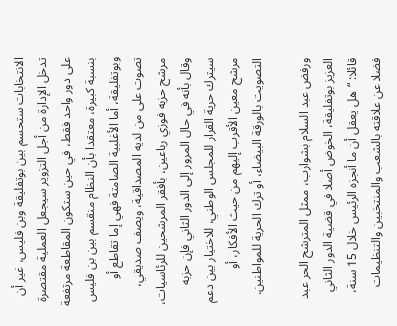الانتخابات ستحسم بين بوتفليقة وبن فليس، غير أن تدخل الإدارة من أجل التزوير سيجعل العملية مقتصرة على دور واحد فقط، في حين ستكون المقاطعة مرتفعة بنسبة كبيرة، معتقدا بأن النظام منقسم بين بن فليس وبوتفليقة، أما الأغلبية الصامتة فهي إما تقاطع أو تصوت على من لديه المصداقية، ويصف صديقي، مرشح حزبه فوزي رباعين، بأفقر المرشحين للرئاسيات، وقال بأنه في حال المرور إلى الدور الثاني فإن حزبه سيترك حرية القرار للمجلس الوطني، للاختيار بين دعم مرشح معين الأقرب إليهم من حيث الأفكار، أو التصويت بالورقة البيضاء، أو ترك الحرية للمواطنين.

ورفض عبد السلام بشوارب، ممثل المترشح الحر عبد العزيز بوتفليقة، الخوض أصلا في قضية الدور الثاني قائلا: “هل يعقل أن ما أنجزه الرئيس خلال 15 سنة، فضلا عن علاقته بالشعب والمنتخبين والتنظيمات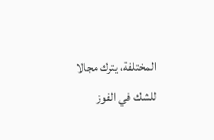المختلفة، يترك مجالا للشك في الفوز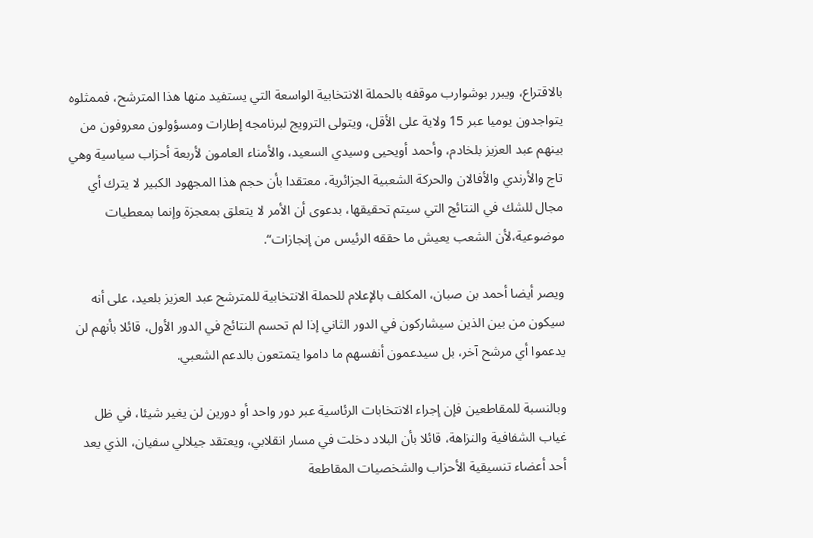بالاقتراع، ويبرر بوشوارب موقفه بالحملة الانتخابية الواسعة التي يستفيد منها هذا المترشح، فممثلوه يتواجدون يوميا عبر 15 ولاية على الأقل، ويتولى الترويج لبرنامجه إطارات ومسؤولون معروفون من بينهم عبد العزيز بلخادم، وأحمد أويحيى وسيدي السعيد، والأمناء العامون لأربعة أحزاب سياسية وهي تاج والأرندي والأفالان والحركة الشعبية الجزائرية، معتقدا بأن حجم هذا المجهود الكبير لا يترك أي مجال للشك في النتائج التي سيتم تحقيقها، بدعوى أن الأمر لا يتعلق بمعجزة وإنما بمعطيات موضوعية،لأن الشعب يعيش ما حققه الرئيس من إنجازات“.

ويصر أيضا أحمد بن صبان، المكلف بالإعلام للحملة الانتخابية للمترشح عبد العزيز بلعيد، على أنه سيكون من بين الذين سيشاركون في الدور الثاني إذا لم تحسم النتائج في الدور الأول، قائلا بأنهم لن يدعموا أي مرشح آخر، بل سيدعمون أنفسهم ما داموا يتمتعون بالدعم الشعبي.

وبالنسبة للمقاطعين فإن إجراء الانتخابات الرئاسية عبر دور واحد أو دورين لن يغير شيئا، في ظل غياب الشفافية والنزاهة، قائلا بأن البلاد دخلت في مسار انقلابي، ويعتقد جيلالي سفيان، الذي يعد أحد أعضاء تنسيقية الأحزاب والشخصيات المقاطعة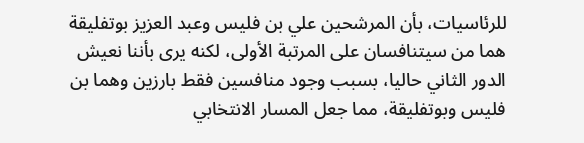للرئاسيات، بأن المرشحين علي بن فليس وعبد العزيز بوتفليقة هما من سيتنافسان على المرتبة الأولى، لكنه يرى بأننا نعيش الدور الثاني حاليا، بسبب وجود منافسين فقط بارزين وهما بن فليس وبوتفليقة، مما جعل المسار الانتخابي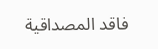فاقد المصداقية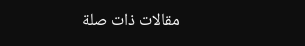مقالات ذات صلة